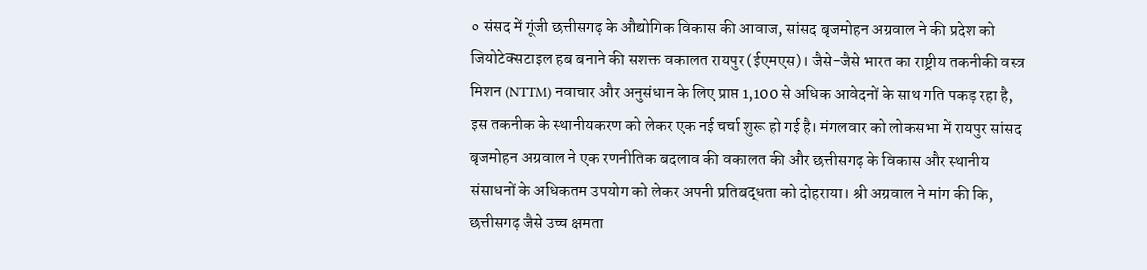० संसद में गूंजी छत्तीसगढ़ के औद्योगिक विकास की आवाज, सांसद बृजमोहन अग्रवाल ने की प्रदेश को जियोटेक्सटाइल हब बनाने की सशक्त वकालत रायपुर (ईएमएस)। जैसे-जैसे भारत का राष्ट्रीय तकनीकी वस्त्र मिशन (NTTM) नवाचार और अनुसंधान के लिए प्राप्त 1,100 से अधिक आवेदनों के साथ गति पकड़ रहा है, इस तकनीक के स्थानीयकरण को लेकर एक नई चर्चा शुरू हो गई है। मंगलवार को लोकसभा में रायपुर सांसद बृजमोहन अग्रवाल ने एक रणनीतिक बदलाव की वकालत की और छत्तीसगढ़ के विकास और स्थानीय संसाधनों के अधिकतम उपयोग को लेकर अपनी प्रतिबद्धता को दोहराया। श्री अग्रवाल ने मांग की कि, छत्तीसगढ़ जैसे उच्च क्षमता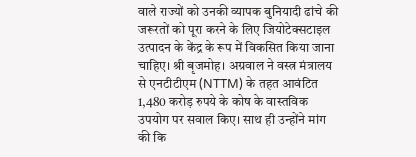वाले राज्यों को उनकी व्यापक बुनियादी ढांचे की जरूरतों को पूरा करने के लिए जियोटेक्सटाइल उत्पादन के केंद्र के रूप में विकसित किया जाना चाहिए। श्री बृजमोह। अग्रवाल ने वस्त्र मंत्रालय से एनटीटीएम (NTTM) के तहत आवंटित 1,480 करोड़ रुपये के कोष के वास्तविक उपयोग पर सवाल किए। साथ ही उन्होंने मांग की कि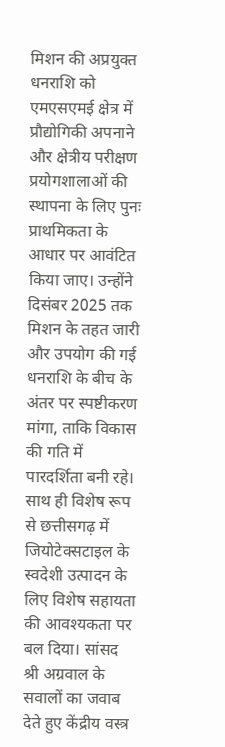मिशन की अप्रयुक्त धनराशि को एमएसएमई क्षेत्र में प्रौद्योगिकी अपनाने और क्षेत्रीय परीक्षण प्रयोगशालाओं की स्थापना के लिए पुनः प्राथमिकता के आधार पर आवंटित किया जाए। उन्होंने दिसंबर 2025 तक मिशन के तहत जारी और उपयोग की गई धनराशि के बीच के अंतर पर स्पष्टीकरण मांगा, ताकि विकास की गति में पारदर्शिता बनी रहे। साथ ही विशेष रूप से छत्तीसगढ़ में जियोटेक्सटाइल के स्वदेशी उत्पादन के लिए विशेष सहायता की आवश्यकता पर बल दिया। सांसद श्री अग्रवाल के सवालों का जवाब देते हुए केंद्रीय वस्त्र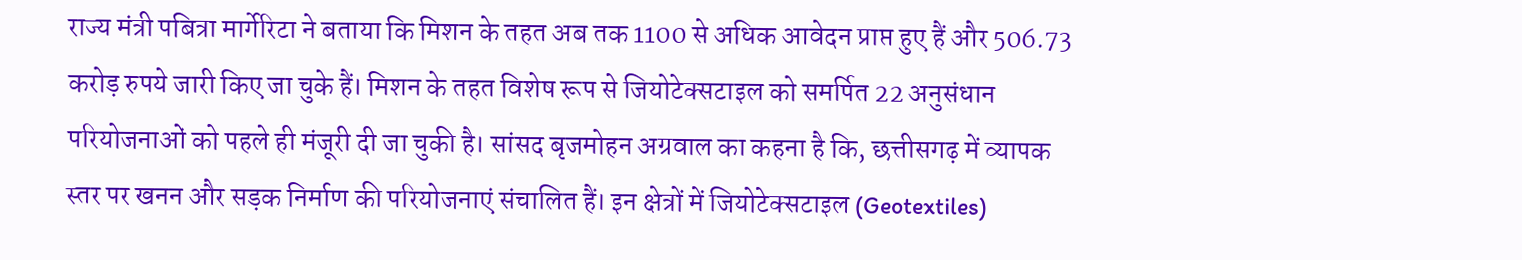राज्य मंत्री पबित्रा मार्गेरिटा ने बताया कि मिशन के तहत अब तक 1100 से अधिक आवेदन प्राप्त हुए हैं और 506.73 करोड़ रुपये जारी किए जा चुके हैं। मिशन के तहत विशेष रूप से जियोटेक्सटाइल को समर्पित 22 अनुसंधान परियोजनाओं को पहले ही मंजूरी दी जा चुकी है। सांसद बृजमोहन अग्रवाल का कहना है कि, छत्तीसगढ़ में व्यापक स्तर पर खनन और सड़क निर्माण की परियोजनाएं संचालित हैं। इन क्षेत्रों में जियोटेक्सटाइल (Geotextiles)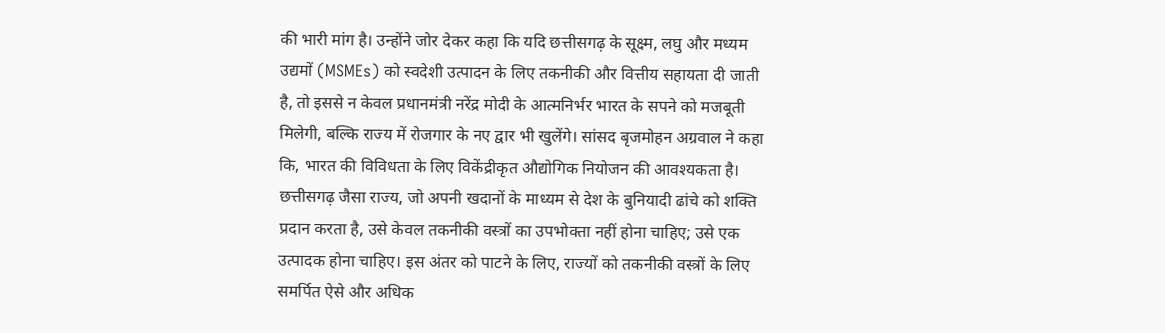की भारी मांग है। उन्होंने जोर देकर कहा कि यदि छत्तीसगढ़ के सूक्ष्म, लघु और मध्यम उद्यमों (MSMEs) को स्वदेशी उत्पादन के लिए तकनीकी और वित्तीय सहायता दी जाती है, तो इससे न केवल प्रधानमंत्री नरेंद्र मोदी के आत्मनिर्भर भारत के सपने को मजबूती मिलेगी, बल्कि राज्य में रोजगार के नए द्वार भी खुलेंगे। सांसद बृजमोहन अग्रवाल ने कहा कि, भारत की विविधता के लिए विकेंद्रीकृत औद्योगिक नियोजन की आवश्यकता है। छत्तीसगढ़ जैसा राज्य, जो अपनी खदानों के माध्यम से देश के बुनियादी ढांचे को शक्ति प्रदान करता है, उसे केवल तकनीकी वस्त्रों का उपभोक्ता नहीं होना चाहिए; उसे एक उत्पादक होना चाहिए। इस अंतर को पाटने के लिए, राज्यों को तकनीकी वस्त्रों के लिए समर्पित ऐसे और अधिक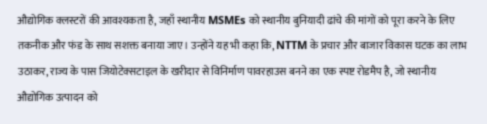औद्योगिक क्लस्टरों की आवश्यकता है, जहाँ स्थानीय MSMEs को स्थानीय बुनियादी ढांचे की मांगों को पूरा करने के लिए तकनीक और फंड के साथ सशक्त बनाया जाए। उन्होंने यह भी कहा कि, NTTM के प्रचार और बाजार विकास घटक का लाभ उठाकर, राज्य के पास जियोटेक्सटाइल के खरीदार से विनिर्माण पावरहाउस बनने का एक स्पष्ट रोडमैप है, जो स्थानीय औद्योगिक उत्पादन को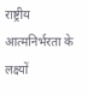राष्ट्रीय आत्मनिर्भरता के लक्ष्यों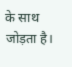के साथ जोड़ता है।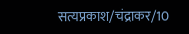सत्यप्रकाश/चंद्राकर/10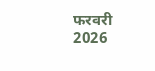फरवरी 2026